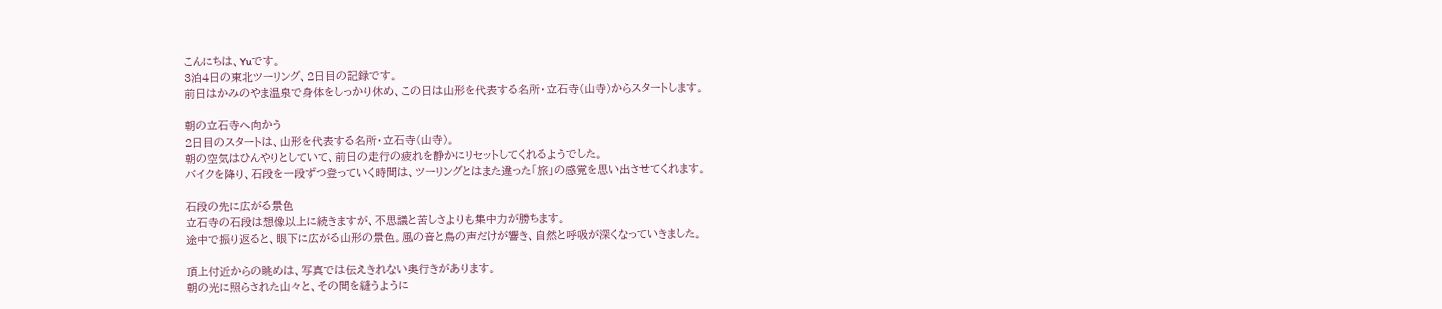こんにちは、Yuです。
3泊4日の東北ツーリング、2日目の記録です。
前日はかみのやま温泉で身体をしっかり休め、この日は山形を代表する名所・立石寺(山寺)からスタートします。

朝の立石寺へ向かう
2日目のスタートは、山形を代表する名所・立石寺(山寺)。
朝の空気はひんやりとしていて、前日の走行の疲れを静かにリセットしてくれるようでした。
バイクを降り、石段を一段ずつ登っていく時間は、ツーリングとはまた違った「旅」の感覚を思い出させてくれます。

石段の先に広がる景色
立石寺の石段は想像以上に続きますが、不思議と苦しさよりも集中力が勝ちます。
途中で振り返ると、眼下に広がる山形の景色。風の音と鳥の声だけが響き、自然と呼吸が深くなっていきました。

頂上付近からの眺めは、写真では伝えきれない奥行きがあります。
朝の光に照らされた山々と、その間を縫うように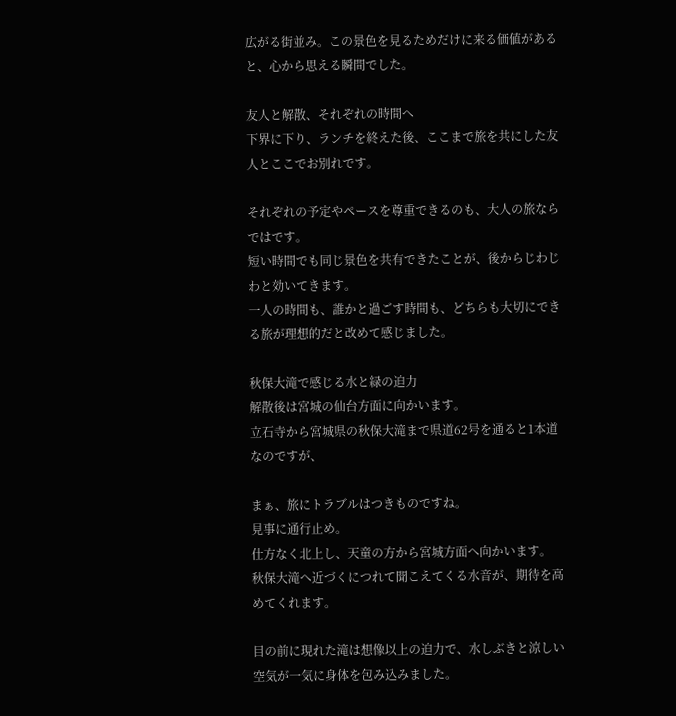広がる街並み。この景色を見るためだけに来る価値があると、心から思える瞬間でした。

友人と解散、それぞれの時間へ
下界に下り、ランチを終えた後、ここまで旅を共にした友人とここでお別れです。

それぞれの予定やペースを尊重できるのも、大人の旅ならではです。
短い時間でも同じ景色を共有できたことが、後からじわじわと効いてきます。
一人の時間も、誰かと過ごす時間も、どちらも大切にできる旅が理想的だと改めて感じました。

秋保大滝で感じる水と緑の迫力
解散後は宮城の仙台方面に向かいます。
立石寺から宮城県の秋保大滝まで県道62号を通ると1本道なのですが、

まぁ、旅にトラブルはつきものですね。
見事に通行止め。
仕方なく北上し、天童の方から宮城方面へ向かいます。
秋保大滝へ近づくにつれて聞こえてくる水音が、期待を高めてくれます。

目の前に現れた滝は想像以上の迫力で、水しぶきと涼しい空気が一気に身体を包み込みました。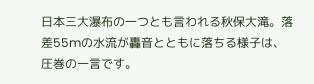日本三大瀑布の一つとも言われる秋保大滝。落差55mの水流が轟音とともに落ちる様子は、圧巻の一言です。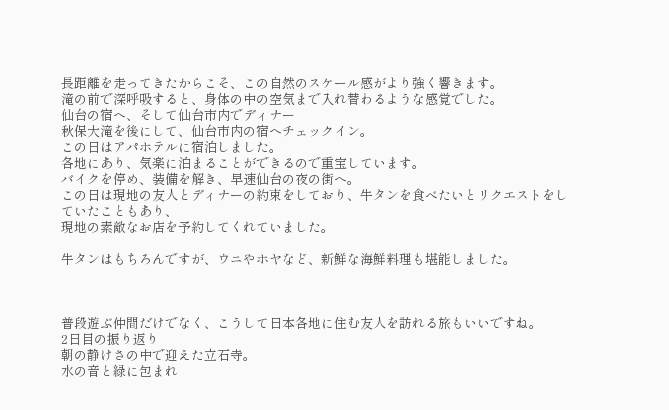長距離を走ってきたからこそ、この自然のスケール感がより強く響きます。
滝の前で深呼吸すると、身体の中の空気まで入れ替わるような感覚でした。
仙台の宿へ、そして仙台市内でディナー
秋保大滝を後にして、仙台市内の宿へチェックイン。
この日はアパホテルに宿泊しました。
各地にあり、気楽に泊まることができるので重宝しています。
バイクを停め、装備を解き、早速仙台の夜の街へ。
この日は現地の友人とディナーの約束をしており、牛タンを食べたいとリクエストをしていたこともあり、
現地の素敵なお店を予約してくれていました。

牛タンはもちろんですが、ウニやホヤなど、新鮮な海鮮料理も堪能しました。



普段遊ぶ仲間だけでなく、こうして日本各地に住む友人を訪れる旅もいいですね。
2日目の振り返り
朝の静けさの中で迎えた立石寺。
水の音と緑に包まれ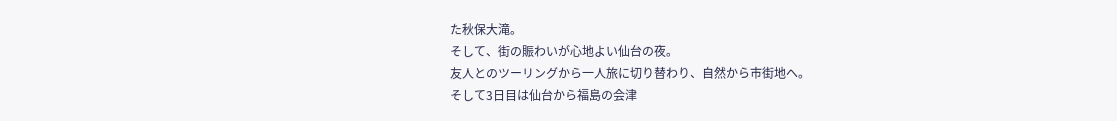た秋保大滝。
そして、街の賑わいが心地よい仙台の夜。
友人とのツーリングから一人旅に切り替わり、自然から市街地へ。
そして3日目は仙台から福島の会津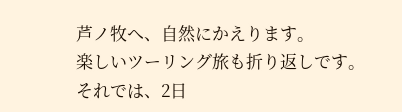芦ノ牧へ、自然にかえります。
楽しいツーリング旅も折り返しです。
それでは、2日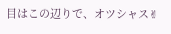目はこの辺りで、オツシャス✌